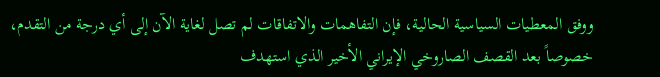ووفق المعطيات السياسية الحالية، فإن التفاهمات والاتفاقات لم تصل لغاية الآن إلى أي درجة من التقدم، خصوصاً بعد القصف الصاروخي الإيراني الأخير الذي استهدف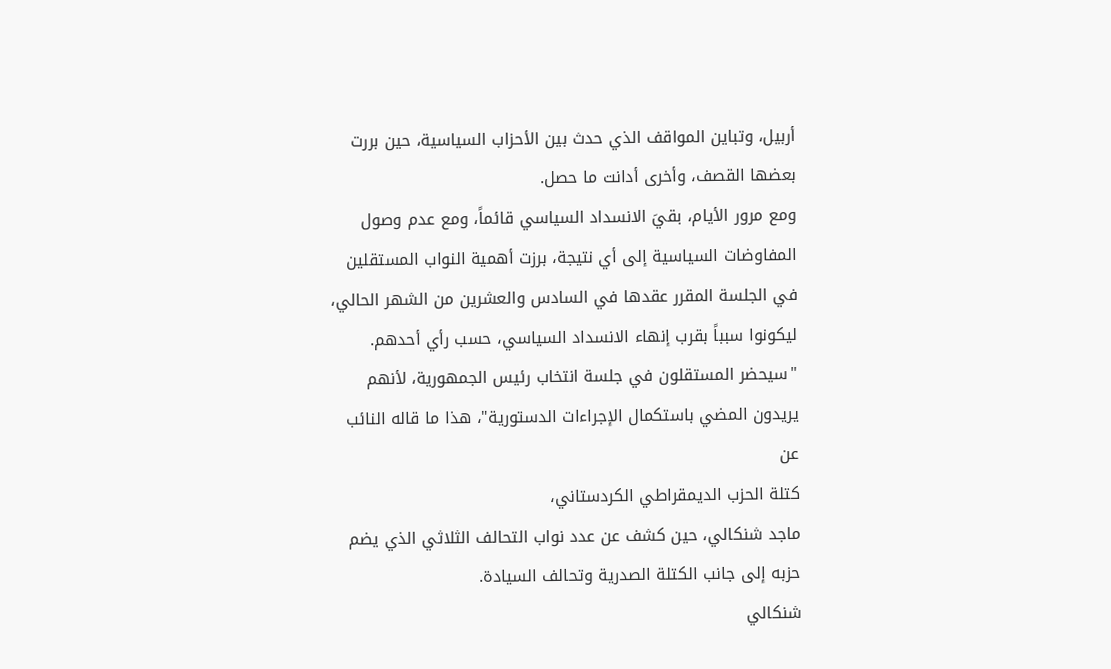أربيل، وتباين المواقف الذي حدث بين الأحزاب السياسية، حين بررت بعضها القصف، وأخرى أدانت ما حصل.
ومع مرور الأيام، بقيَ الانسداد السياسي قائماً، ومع عدم وصول المفاوضات السياسية إلى أي نتيجة، برزت أهمية النواب المستقلين في الجلسة المقرر عقدها في السادس والعشرين من الشهر الحالي، ليكونوا سبباً بقرب إنهاء الانسداد السياسي، حسب رأي أحدهم.
"سيحضر المستقلون في جلسة انتخاب رئيس الجمهورية، لأنهم يريدون المضي باستكمال الإجراءات الدستورية"، هذا ما قاله النائب عن
كتلة الحزب الديمقراطي الكردستاني،
ماجد شنكالي، حين كشف عن عدد نواب التحالف الثلاثي الذي يضم حزبه إلى جانب الكتلة الصدرية وتحالف السيادة.
شنكالي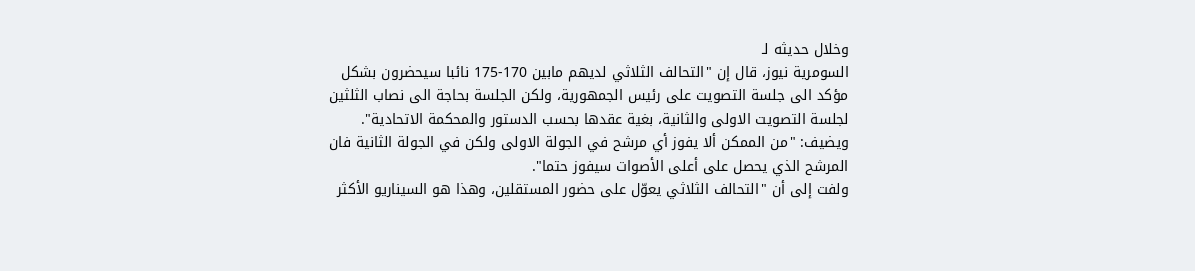وخلال حديثه لـ
السومرية نيوز، قال إن "التحالف الثلاثي لديهم مابين 170-175 نائبا سيحضرون بشكل مؤكد الى جلسة التصويت على رئيس الجمهورية، ولكن الجلسة بحاجة الى نصاب الثلثين لجلسة التصويت الاولى والثانية، بغية عقدها بحسب الدستور والمحكمة الاتحادية".
ويضيف: "من الممكن ألا يفوز أي مرشح في الجولة الاولى ولكن في الجولة الثانية فان المرشح الذي يحصل على أعلى الأصوات سيفوز حتما".
ولفت إلى أن "التحالف الثلاثي يعوّل على حضور المستقلين، وهذا هو السيناريو الأكثر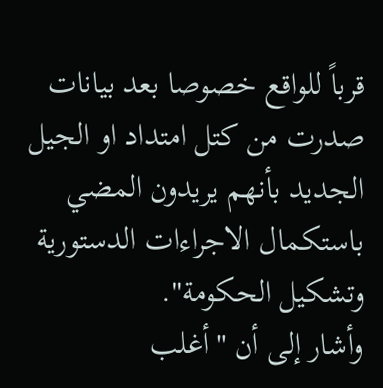قرباً للواقع خصوصا بعد بيانات صدرت من كتل امتداد او الجيل الجديد بأنهم يريدون المضي باستكمال الاجراءات الدستورية وتشكيل الحكومة".
وأشار إلى أن "أغلب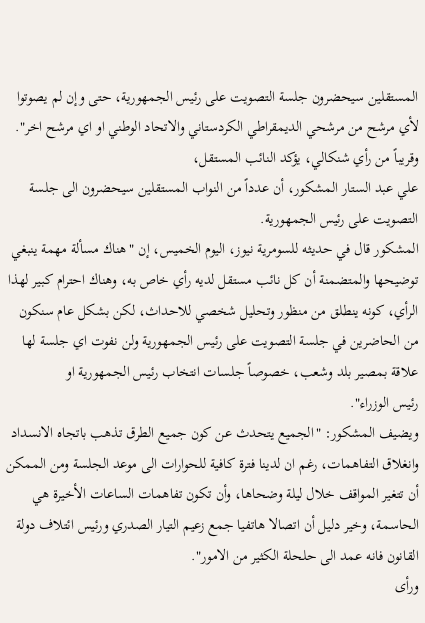المستقلين سيحضرون جلسة التصويت على رئيس الجمهورية، حتى وإن لم يصوتوا لأي مرشح من مرشحي الديمقراطي الكردستاني والاتحاد الوطني او اي مرشح اخر".
وقريباً من رأي شنكالي، يؤكد النائب المستقل،
علي عبد الستار المشكور، أن عدداً من النواب المستقلين سيحضرون الى جلسة التصويت على رئيس الجمهورية.
المشكور قال في حديثه للسومرية نيوز، اليوم الخميس، إن "هناك مسألة مهمة ينبغي توضيحها والمتضمنة أن كل نائب مستقل لديه رأي خاص به، وهناك احترام كبير لهذا الرأي، كونه ينطلق من منظور وتحليل شخصي للاحداث، لكن بشكل عام سنكون من الحاضرين في جلسة التصويت على رئيس الجمهورية ولن نفوت اي جلسة لها علاقة بمصير بلد وشعب، خصوصاً جلسات انتخاب رئيس الجمهورية او
رئيس الوزراء".
ويضيف المشكور: "الجميع يتحدث عن كون جميع الطرق تذهب باتجاه الانسداد وانغلاق التفاهمات، رغم ان لدينا فترة كافية للحوارات الى موعد الجلسة ومن الممكن أن تتغير المواقف خلال ليلة وضحاها، وأن تكون تفاهمات الساعات الأخيرة هي الحاسمة، وخير دليل أن اتصالا هاتفيا جمع زعيم التيار الصدري ورئيس ائتلاف دولة القانون فانه عمد الى حلحلة الكثير من الامور".
ورأى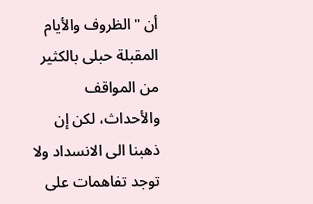أن "الظروف والأيام المقبلة حبلى بالكثير من المواقف والأحداث، لكن إن ذهبنا الى الانسداد ولا توجد تفاهمات على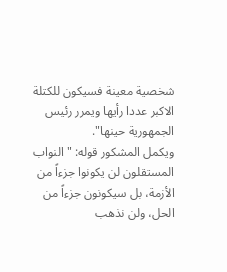شخصية معينة فسيكون للكتلة الاكبر عددا رأيها ويمرر رئيس الجمهورية حينها".
ويكمل المشكور قوله: "النواب المستقلون لن يكونوا جزءاً من الأزمة، بل سيكونون جزءاً من الحل، ولن نذهب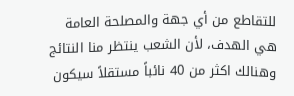للتقاطع من أي جهة والمصلحة العامة هي الهدف، لأن الشعب ينتظر منا النتائج وهنالك اكثر من 40 نائباً مستقلاً سيكون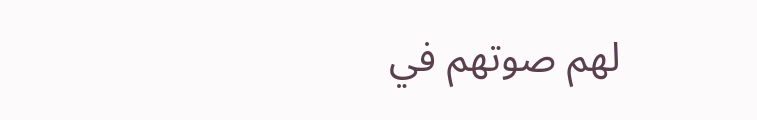لهم صوتهم في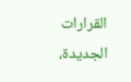القرارات الجديدة،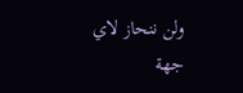ولن ننحاز لاي جهة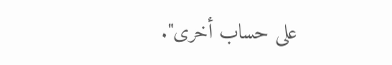على حساب أخرى".